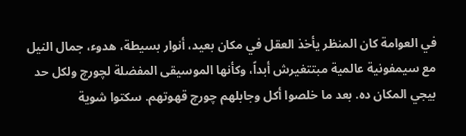في العوامة كان المنظر يأخذ العقل في مكان بعيد، أنوار بسيطة، هدوء، جمال النيل مع سيمفونية عالمية مبتتغيرش أبداً، وكأنها الموسيقى المفضلة لچورچ ولكل حد بيجي المكان ده. بعد ما خلصوا أكل وجابلهم چورچ قهوتهم. سكتوا شوية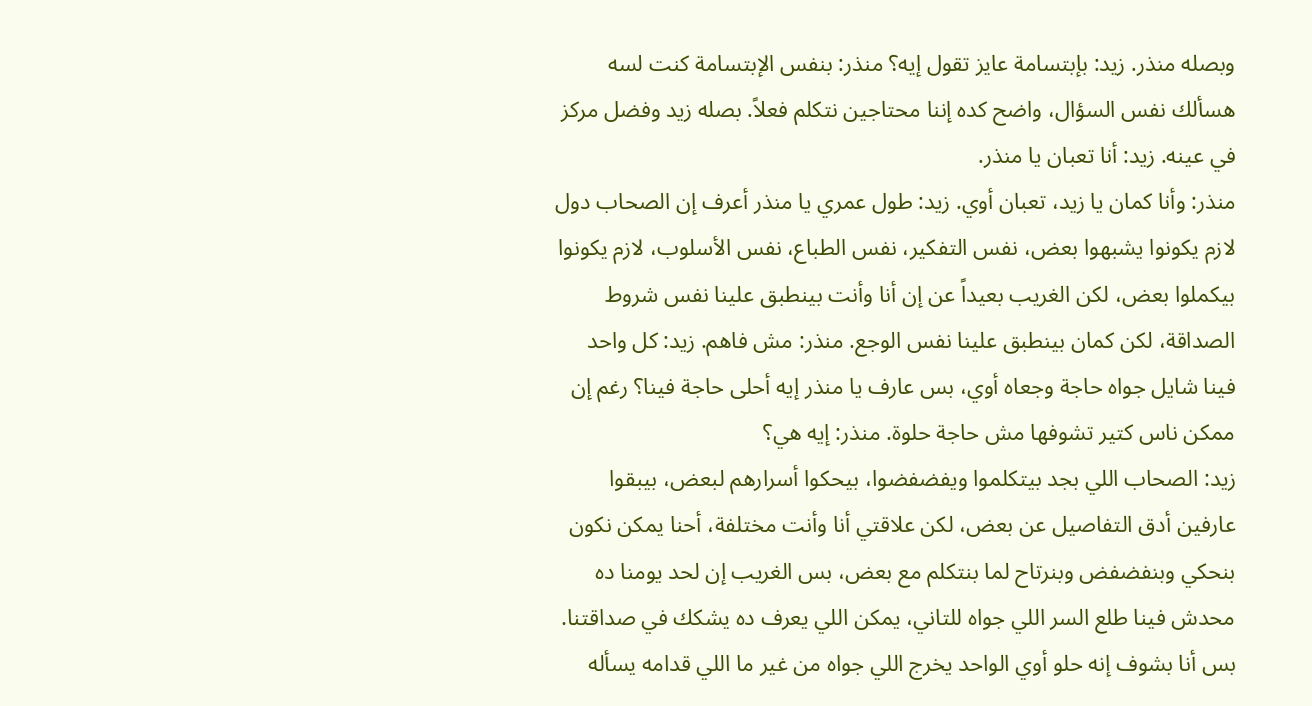وبصله منذر. زيد: بإبتسامة عايز تقول إيه؟ منذر: بنفس الإبتسامة كنت لسه هسألك نفس السؤال، واضح كده إننا محتاجين نتكلم فعلاً. بصله زيد وفضل مركز في عينه. زيد: أنا تعبان يا منذر.
منذر: وأنا كمان يا زيد، تعبان أوي. زيد: طول عمري يا منذر أعرف إن الصحاب دول لازم يكونوا يشبهوا بعض، نفس التفكير، نفس الطباع، نفس الأسلوب، لازم يكونوا بيكملوا بعض، لكن الغريب بعيداً عن إن أنا وأنت بينطبق علينا نفس شروط الصداقة، لكن كمان بينطبق علينا نفس الوجع. منذر: مش فاهم. زيد: كل واحد فينا شايل جواه حاجة وجعاه أوي، بس عارف يا منذر إيه أحلى حاجة فينا؟ رغم إن ممكن ناس كتير تشوفها مش حاجة حلوة. منذر: إيه هي؟
زيد: الصحاب اللي بجد بيتكلموا ويفضفضوا، بيحكوا أسرارهم لبعض، بيبقوا عارفين أدق التفاصيل عن بعض، لكن علاقتي أنا وأنت مختلفة، أحنا يمكن نكون بنحكي وبنفضفض وبنرتاح لما بنتكلم مع بعض، بس الغريب إن لحد يومنا ده محدش فينا طلع السر اللي جواه للتاني، يمكن اللي يعرف ده يشكك في صداقتنا.
بس أنا بشوف إنه حلو أوي الواحد يخرج اللي جواه من غير ما اللي قدامه يسأله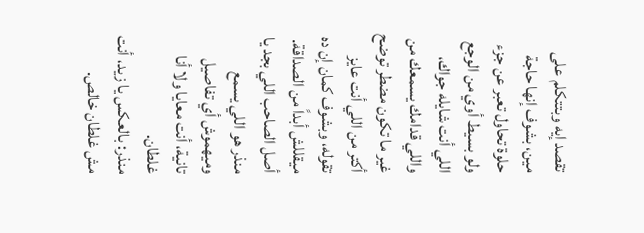تقصد إيه وبتتكلم على مين، بشوف إنها حاجة حلوة تحاول تعبر عن جزء ولو بسيط أوي من الوجع اللي أنت شايله جواك، واللي قدامك يسمعك من غير ما تكون مضطر توضح أكتر من اللي أنت عايز تقوله، وبشوف كمان إن ده ميقللش أبداً من الصداقة. أصل الصاحب اللي بجد يا منذر هو اللي يسمع وميهموش أي تفاصيل تانية، أنت معايا ولا أنا غلطان.
منذر: بالعكس يا زيد، أنت مش غلطان خالص.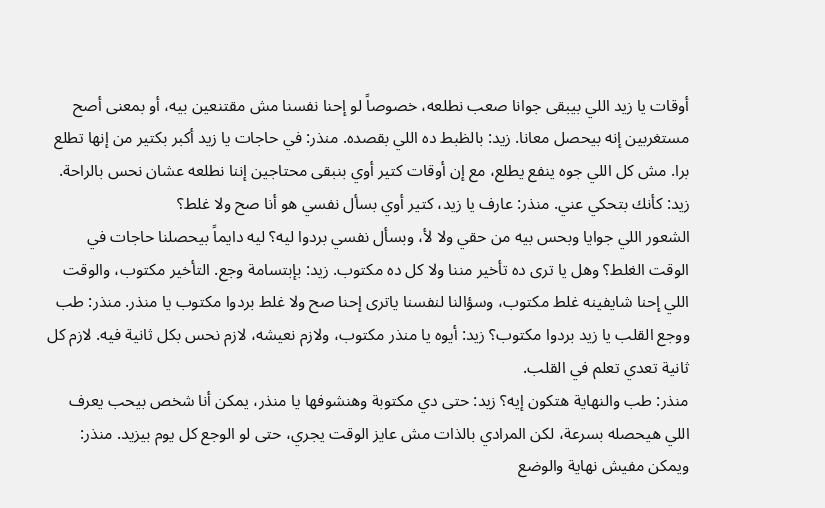أوقات يا زيد اللي بيبقى جوانا صعب نطلعه، خصوصاً لو إحنا نفسنا مش مقتنعين بيه، أو بمعنى أصح مستغربين إنه بيحصل معانا. زيد: بالظبط ده اللي بقصده. منذر: في حاجات يا زيد أكبر بكتير من إنها تطلع برا. مش كل اللي جوه ينفع يطلع، مع إن أوقات كتير أوي بنبقى محتاجين إننا نطلعه عشان نحس بالراحة. زيد: كأنك بتحكي عني. منذر: عارف يا زيد، كتير أوي بسأل نفسي هو أنا صح ولا غلط؟
الشعور اللي جوايا وبحس بيه من حقي ولا لأ، وبسأل نفسي بردوا ليه؟ ليه دايماً بيحصلنا حاجات في الوقت الغلط؟ وهل يا ترى ده تأخير مننا ولا كل ده مكتوب. زيد: بإبتسامة وجع. التأخير مكتوب، والوقت اللي إحنا شايفينه غلط مكتوب، وسؤالنا لنفسنا ياترى إحنا صح ولا غلط بردوا مكتوب يا منذر. منذر: طب ووجع القلب يا زيد بردوا مكتوب؟ زيد: أيوه يا منذر مكتوب، ولازم نعيشه، لازم نحس بكل ثانية فيه. لازم كل ثانية تعدي تعلم في القلب.
منذر: طب والنهاية هتكون إيه؟ زيد: حتى دي مكتوبة وهنشوفها يا منذر، يمكن أنا شخص بيحب يعرف اللي هيحصله بسرعة، لكن المرادي بالذات مش عايز الوقت يجري، حتى لو الوجع كل يوم بيزيد. منذر: ويمكن مفيش نهاية والوضع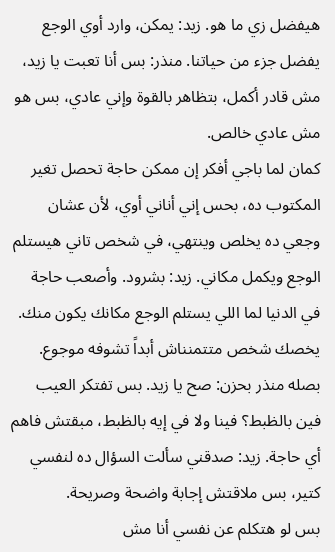هيفضل زي ما هو. زيد: يمكن، وارد أوي الوجع يفضل جزء من حياتنا. منذر: بس أنا تعبت يا زيد، مش قادر أكمل، بتظاهر بالقوة وإني عادي، بس هو مش عادي خالص.
كمان لما باجي أفكر إن ممكن حاجة تحصل تغير المكتوب ده، بحس إني أناني أوي، لأن عشان وجعي ده يخلص وينتهي، في شخص تاني هيستلم الوجع ويكمل مكاني. زيد: بشرود. وأصعب حاجة في الدنيا لما اللي يستلم الوجع مكانك يكون منك. يخصك شخص متتمنناش أبداً تشوفه موجوع. بصله منذر بحزن: صح يا زيد. بس تفتكر العيب فين بالظبط؟ فينا ولا في إيه بالظبط، مبقتش فاهم أي حاجة. زيد: صدقني سألت السؤال ده لنفسي كتير، بس ملاقتش إجابة واضحة وصريحة.
بس لو هتكلم عن نفسي أنا مش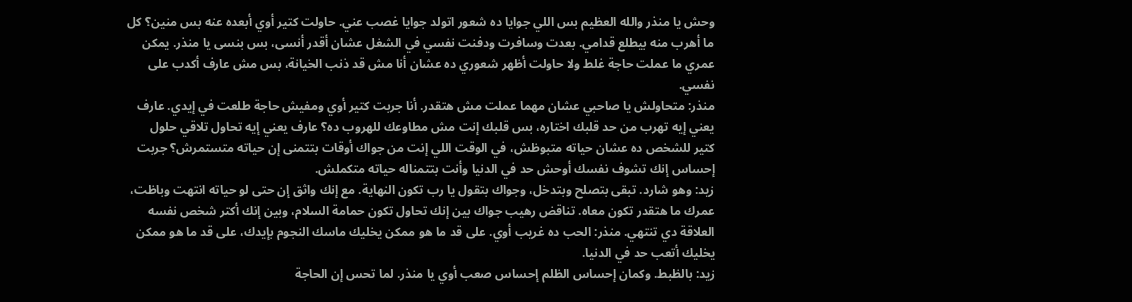وحش يا منذر والله العظيم بس اللي جوايا ده شعور اتولد جوايا غصب عني. حاولت كتير أوي أبعده عنه بس منين؟ كل ما أهرب منه بيطلع قدامي. بعدت وسافرت ودفنت نفسي في الشغل عشان أقدر أنسى، بس بنسى يا منذر. يمكن عمري ما عملت حاجة غلط ولا حاولت أظهر شعوري ده عشان أنا مش قد ذنب الخيانة، بس مش عارف أكدب على نفسي.
منذر: متحاولش يا صاحبي عشان مهما عملت مش هتقدر. أنا جربت كتير أوي ومفيش حاجة طلعت في إيدي. عارف يعني إيه تهرب من حد قلبك اختاره، بس قلبك إنت مش مطاوعك للهروب ده؟ عارف يعني إيه تحاول تلاقي حلول كتير للشخص ده عشان حياته متبوظش، في الوقت اللي إنت من جواك أوقات بتتمنى إن حياته متستمرش؟ جربت إحساس إنك تشوف نفسك أوحش حد في الدنيا وأنت بتتمناله حياته متكملش.
زيد: وهو شارد. تبقى بتصلح وبتدخل، وجواك بتقول يا رب تكون النهاية. مع إنك واثق إن حتى لو حياته انتهت وباظت، عمرك ما هتقدر تكون معاه. تناقض رهيب جواك بين إنك تحاول تكون حمامة السلام، وبين إنك أكتر شخص نفسه العلاقة دي تنتهي. منذر: الحب ده غريب أوي. على قد ما هو ممكن يخليك ماسك النجوم بإيدك، على قد ما هو ممكن يخليك أتعب حد في الدنيا.
زيد: بالظبط. وكمان إحساس الظلم إحساس صعب أوي يا منذر. لما تحس إن الحاجة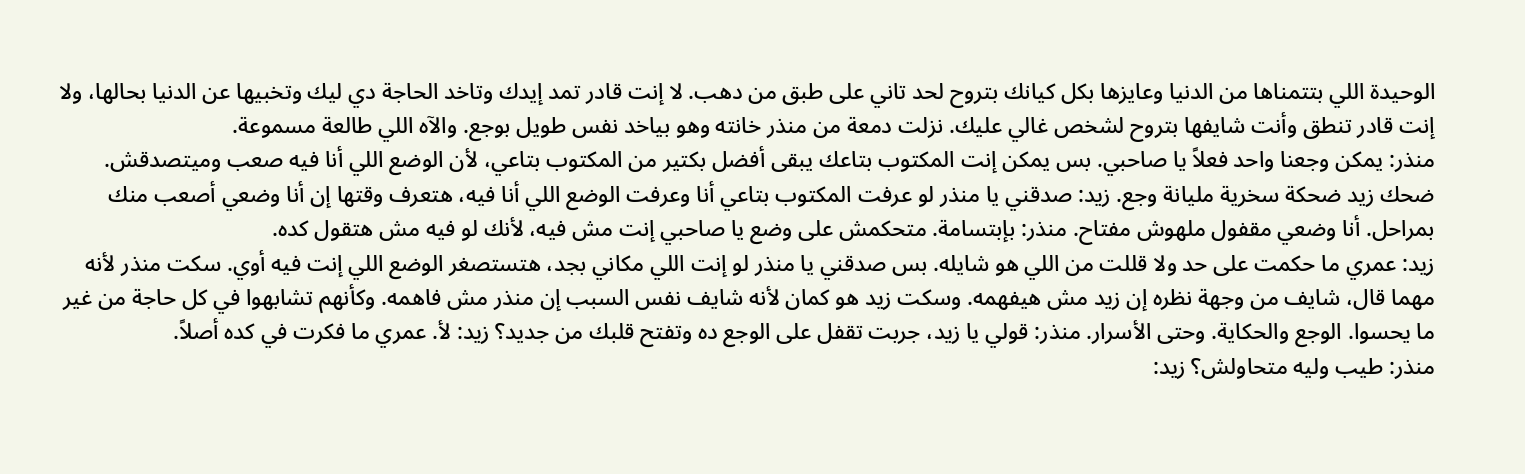الوحيدة اللي بتتمناها من الدنيا وعايزها بكل كيانك بتروح لحد تاني على طبق من دهب. لا إنت قادر تمد إيدك وتاخد الحاجة دي ليك وتخبيها عن الدنيا بحالها، ولا إنت قادر تنطق وأنت شايفها بتروح لشخص غالي عليك. نزلت دمعة من منذر خانته وهو بياخد نفس طويل بوجع. والآه اللي طالعة مسموعة.
منذر: يمكن وجعنا واحد فعلاً يا صاحبي. بس يمكن إنت المكتوب بتاعك يبقى أفضل بكتير من المكتوب بتاعي، لأن الوضع اللي أنا فيه صعب وميتصدقش. ضحك زيد ضحكة سخرية مليانة وجع. زيد: صدقني يا منذر لو عرفت المكتوب بتاعي أنا وعرفت الوضع اللي أنا فيه، هتعرف وقتها إن أنا وضعي أصعب منك بمراحل. أنا وضعي مقفول ملهوش مفتاح. منذر: بإبتسامة. متحكمش على وضع يا صاحبي إنت مش فيه، لأنك لو فيه مش هتقول كده.
زيد: عمري ما حكمت على حد ولا قللت من اللي هو شايله. بس صدقني يا منذر لو إنت اللي مكاني بجد، هتستصغر الوضع اللي إنت فيه أوي. سكت منذر لأنه مهما قال، شايف من وجهة نظره إن زيد مش هيفهمه. وسكت زيد هو كمان لأنه شايف نفس السبب إن منذر مش فاهمه. وكأنهم تشابهوا في كل حاجة من غير ما يحسوا. الوجع والحكاية. وحتى الأسرار. منذر: قولي يا زيد، جربت تقفل على الوجع ده وتفتح قلبك من جديد؟ زيد: لأ. عمري ما فكرت في كده أصلاً.
منذر: طيب وليه متحاولش؟ زيد: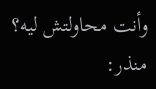وأنت محاولتش ليه؟ منذر: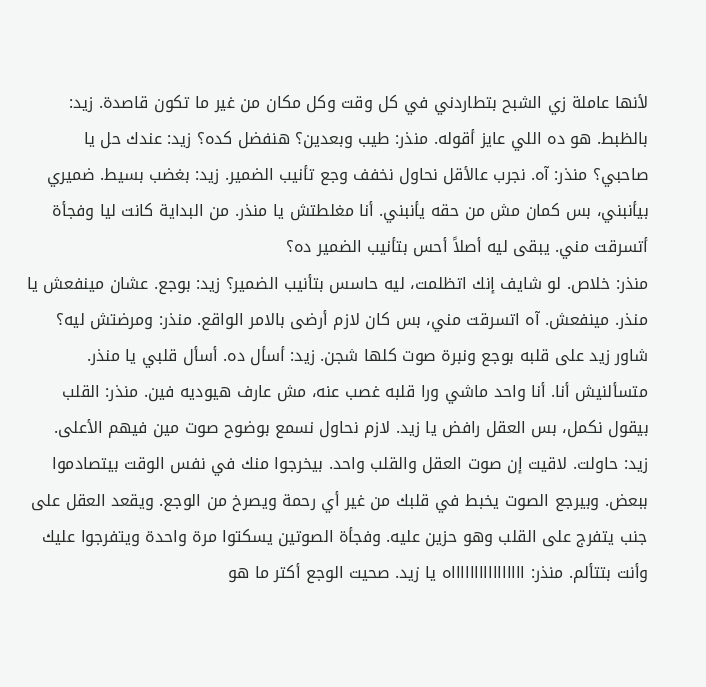لأنها عاملة زي الشبح بتطاردني في كل وقت وكل مكان من غير ما تكون قاصدة. زيد: بالظبط. هو ده اللي عايز أقوله. منذر: طيب وبعدين؟ هنفضل كده؟ زيد: عندك حل يا صاحبي؟ منذر: آه. نجرب عالأقل نحاول نخفف وجع تأنيب الضمير. زيد: بغضب بسيط. ضميري بيأنبني، بس كمان مش من حقه يأنبني. أنا مغلطتش يا منذر. من البداية كانت ليا وفجأة أتسرقت مني. يبقى ليه أصلاً أحس بتأنيب الضمير ده؟
منذر: خلاص. لو شايف إنك اتظلمت، ليه حاسس بتأنيب الضمير؟ زيد: بوجع. عشان مينفعش يا منذر. مينفعش. آه اتسرقت مني، بس كان لازم أرضى بالامر الواقع. منذر: ومرضتش ليه؟ شاور زيد على قلبه بوجع ونبرة صوت كلها شجن. زيد: أسأل ده. أسأل قلبي يا منذر. متسألنيش أنا. أنا واحد ماشي ورا قلبه غصب عنه، مش عارف هيوديه فين. منذر: القلب بيقول نكمل، بس العقل رافض يا زيد. لازم نحاول نسمع بوضوح صوت مين فيهم الأعلى.
زيد: حاولت. لاقيت إن صوت العقل والقلب واحد. بيخرجوا منك في نفس الوقت بيتصادموا ببعض. وبيرجع الصوت يخبط في قلبك من غير أي رحمة ويصرخ من الوجع. ويقعد العقل على جنب يتفرج على القلب وهو حزين عليه. وفجأة الصوتين يسكتوا مرة واحدة ويتفرجوا عليك وأنت بتتألم. منذر: ااااااااااااااااه يا زيد. صحيت الوجع أكتر ما هو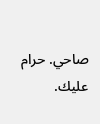صاحي. حرام عليك.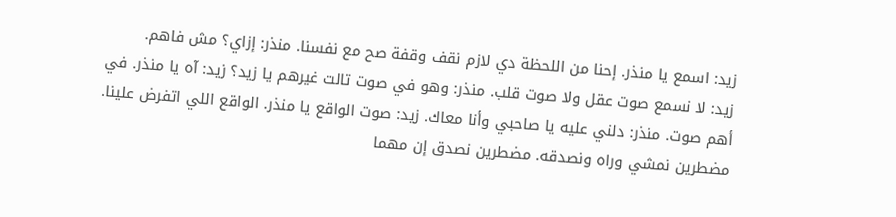زيد: اسمع يا منذر. إحنا من اللحظة دي لازم نقف وقفة صح مع نفسنا. منذر: إزاي؟ مش فاهم.
زيد: لا نسمع صوت عقل ولا صوت قلب. منذر: وهو في صوت تالت غيرهم يا زيد؟ زيد: آه يا منذر. في أهم صوت. منذر: دلني عليه يا صاحبي وأنا معاك. زيد: صوت الواقع يا منذر. الواقع اللي اتفرض علينا. مضطرين نمشي وراه ونصدقه. مضطرين نصدق إن مهما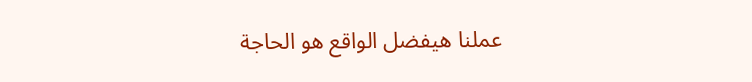عملنا هيفضل الواقع هو الحاجة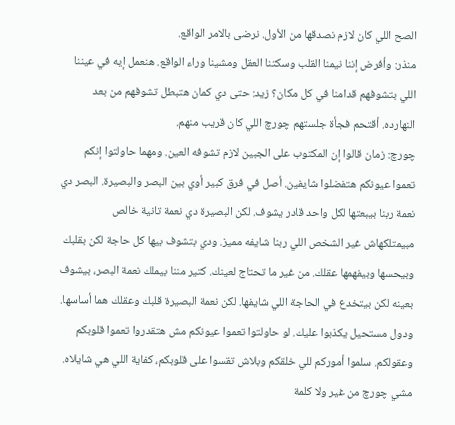الصح اللي كان لازم نصدقها من الأول. نرضى بالامر الواقع.
منذر: وأفرض إننا نيمنا القلب وسكتنا العقل ومشينا وراء الواقع. هنعمل إيه في عيننا اللي بتشوفهم قدامنا في كل مكان؟ زيد: حتى دي كمان هتبطل تشوفهم من بعد النهارده. أقتحم فجأة جلستهم چورچ اللي كان قريب منهم.
چورچ: زمان قالوا إن المكتوب على الجبين لازم تشوفه العين. ومهما حاولتوا إنكم تعموا عيونكم هتفضلوا شايفين. أصل في فرق كبير أوي بين البصر والبصيرة. البصر دي نعمة ربنا بيبعتها لكل واحد قادر يشوف. لكن البصيرة دي نعمة تانية خالص مبيمتلكهاش غير الشخص اللي ربنا شايفه مميز. ودي بتشوف بيها كل حاجة لكن بقلبك وبيحسها وبيفهمها عقلك. من غير ما تحتاج لعينك. كتير مننا بيملك نعمة البصر، بيشوف بعينه لكن بيتخدع في الحاجة اللي شايفها. لكن نعمة البصيرة قلبك وعقلك هما أساسها. ودول مستحيل يكذبوا عليك. لو حاولتوا تعموا عيونكم مش هتقدروا تعموا قلوبكم وعقولكم. سلموا أموركم للي خلقكم وبلاش تقسوا على قلوبكم، كفاية اللي هي شايلاه.
مشي چورچ من غير ولا كلمة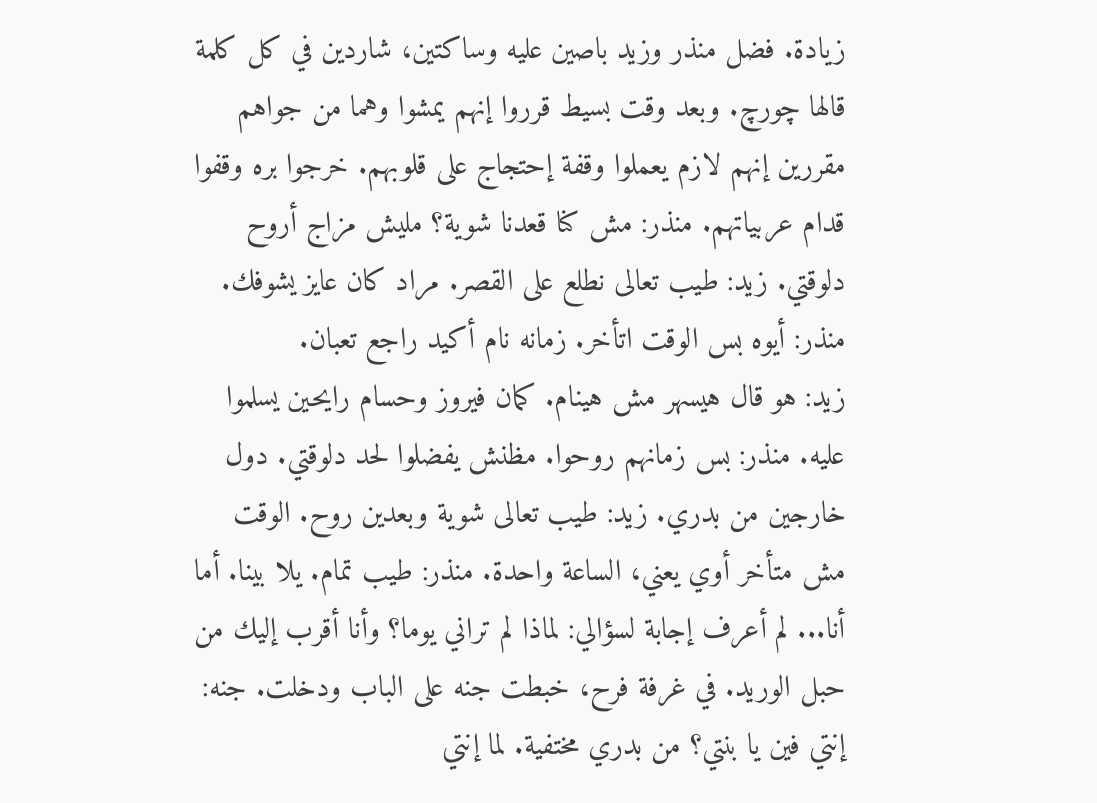زيادة. فضل منذر وزيد باصين عليه وساكتين، شاردين في كل كلمة قالها چورچ. وبعد وقت بسيط قرروا إنهم يمشوا وهما من جواهم مقررين إنهم لازم يعملوا وقفة إحتجاج على قلوبهم. خرجوا بره وقفوا قدام عربياتهم. منذر: مش كنا قعدنا شوية؟ مليش مزاج أروح دلوقتي. زيد: طيب تعالى نطلع على القصر. مراد كان عايز يشوفك. منذر: أيوه بس الوقت اتأخر. زمانه نام أكيد راجع تعبان.
زيد: هو قال هيسهر مش هينام. كمان فيروز وحسام رايحين يسلموا عليه. منذر: بس زمانهم روحوا. مظنش يفضلوا لحد دلوقتي. دول خارجين من بدري. زيد: طيب تعالى شوية وبعدين روح. الوقت مش متأخر أوي يعني، الساعة واحدة. منذر: طيب تمام. يلا بينا. أما أنا... لم أعرف إجابة لسؤالي: لماذا لم تراني يوما؟ وأنا أقرب إليك من حبل الوريد. في غرفة فرح، خبطت جنه على الباب ودخلت. جنه: إنتي فين يا بنتي؟ من بدري مختفية. لما إنتي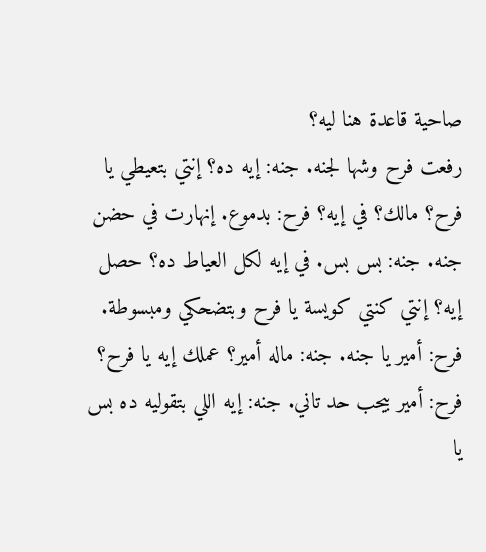صاحية قاعدة هنا ليه؟
رفعت فرح وشها لجنه. جنه: إيه ده؟ إنتي بتعيطي يا فرح؟ مالك؟ في إيه؟ فرح: بدموع. إنهارت في حضن جنه. جنه: بس بس. في إيه لكل العياط ده؟ حصل إيه؟ إنتي كنتي كويسة يا فرح وبتضحكي ومبسوطة. فرح: أمير يا جنه. جنه: ماله أمير؟ عملك إيه يا فرح؟ فرح: أمير بيحب حد تاني. جنه: إيه اللي بتقوليه ده بس يا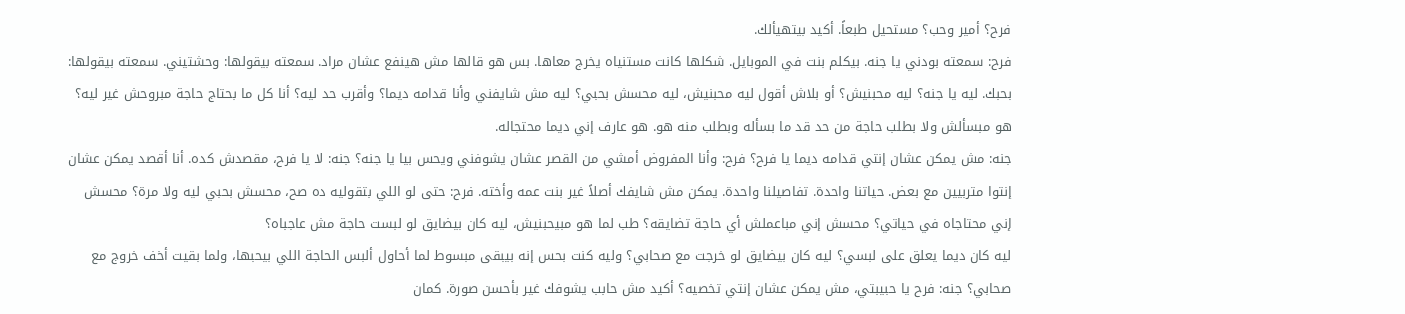فرح؟ أمير وحب؟ مستحيل طبعاً. أكيد بيتهيألك.
فرح: سمعته بودني يا جنه. بيكلم بنت في الموبايل. شكلها كانت مستنياه يخرج معاها. بس هو قالها مش هينفع عشان مراد. سمعته بيقولها: وحشتيني. سمعته بيقولها: بحبك. ليه يا جنه؟ ليه محبنيش؟ أو بلاش أقول ليه محبنيش، ليه محسش بحبي؟ ليه مش شايفني وأنا قدامه ديما؟ وأقرب حد ليه؟ أنا كل ما بحتاج حاجة مبروحش غير ليه؟ هو مبسألش ولا بطلب حاجة من حد قد ما بسأله وبطلب منه هو. هو عارف إني ديما محتجاله.
جنه: مش يمكن عشان إنتي قدامه ديما يا فرح؟ فرح: وأنا المفروض أمشي من القصر عشان يشوفني ويحس بيا يا جنه؟ جنه: لا يا فرح، مقصدش كده. أنا أقصد يمكن عشان إنتوا متربيين مع بعض. حياتنا واحدة. تفاصيلنا واحدة. يمكن مش شايفك أصلاً غير بنت عمه وأخته. فرح: حتى لو اللي بتقوليه ده صح، محسش بحبي ليه ولا مرة؟ محسش إني محتاجاه في حياتي؟ محسش إني مباعملش أي حاجة تضايقه؟ طب لما هو مبيحبنيش، ليه كان بيضايق لو لبست حاجة مش عاجباه؟
ليه كان ديما يعلق على لبسي؟ ليه كان بيضايق لو خرجت مع صحابي؟ وليه كنت بحس إنه بيبقى مبسوط لما أحاول ألبس الحاجة اللي بيحبها، ولما بقيت أخف خروج مع صحابي؟ جنه: فرح يا حبيبتي، مش يمكن عشان إنتي تخصيه؟ أكيد مش حابب يشوفك غير بأحسن صورة. كمان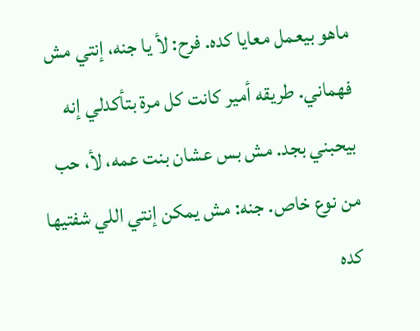ماهو بيعمل معايا كده. فرح: لأ يا جنه، إنتي مش فهماني. طريقه أمير كانت كل مرة بتأكدلي إنه بيحبني بجد. مش بس عشان بنت عمه، لأ، حب من نوع خاص. جنه: مش يمكن إنتي اللي شفتيها كده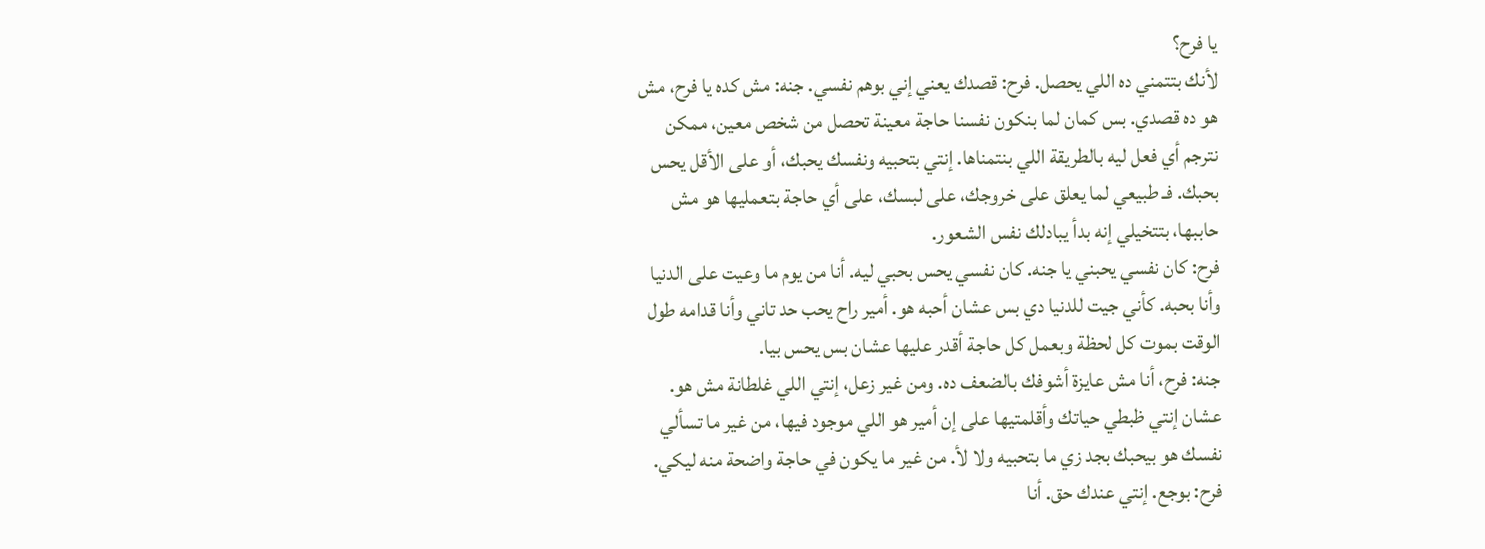يا فرح؟
لأنك بتتمني ده اللي يحصل. فرح: قصدك يعني إني بوهم نفسي. جنه: مش كده يا فرح، مش هو ده قصدي. بس كمان لما بنكون نفسنا حاجة معينة تحصل من شخص معين، ممكن نترجم أي فعل ليه بالطريقة اللي بنتمناها. إنتي بتحبيه ونفسك يحبك، أو على الأقل يحس بحبك. فـ طبيعي لما يعلق على خروجك، على لبسك، على أي حاجة بتعمليها هو مش حاببها، بتتخيلي إنه بدأ يبادلك نفس الشعور.
فرح: كان نفسي يحبني يا جنه. كان نفسي يحس بحبي ليه. أنا من يوم ما وعيت على الدنيا وأنا بحبه. كأني جيت للدنيا دي بس عشان أحبه هو. أمير راح يحب حد تاني وأنا قدامه طول الوقت بموت كل لحظة وبعمل كل حاجة أقدر عليها عشان بس يحس بيا.
جنه: فرح، أنا مش عايزة أشوفك بالضعف ده. ومن غير زعل، إنتي اللي غلطانة مش هو. عشان إنتي ظبطي حياتك وأقلمتيها على إن أمير هو اللي موجود فيها، من غير ما تسألي نفسك هو بيحبك بجد زي ما بتحبيه ولا لأ. من غير ما يكون في حاجة واضحة منه ليكي.
فرح: بوجع. إنتي عندك حق. أنا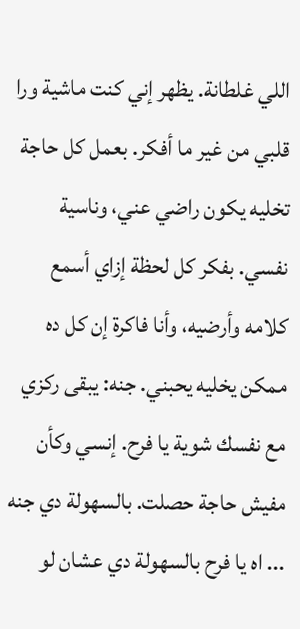اللي غلطانة. يظهر إني كنت ماشية ورا قلبي من غير ما أفكر. بعمل كل حاجة تخليه يكون راضي عني، وناسية نفسي. بفكر كل لحظة إزاي أسمع كلامه وأرضيه، وأنا فاكرة إن كل ده ممكن يخليه يحبني. جنه: يبقى ركزي مع نفسك شوية يا فرح. إنسي وكأن مفيش حاجة حصلت. بالسهولة دي جنه ... اه يا فرح بالسهولة دي عشان لو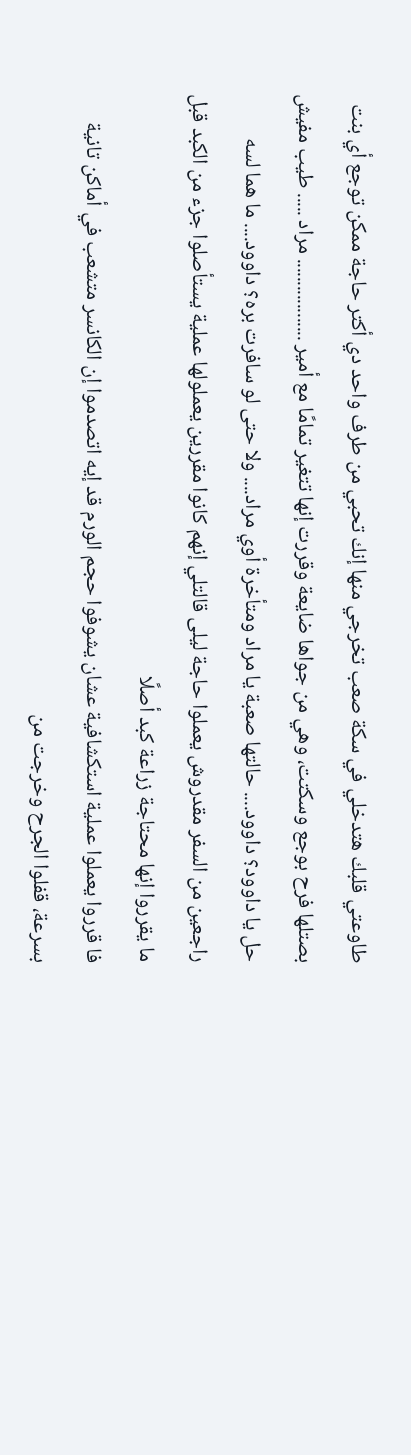طاوعتي قلبك هتدخلي في سكة صعب تخرجي منها إنك تحبي من طرف واحد دي أكتر حاجة ممكن توجع أي بنت
بصتلها فرح بوجع وسكتت، وهي من جواها ضايعة وقررت إنها تتغير تمامًا مع أمير .................. مراد ..... طيب مفيش حل يا داوود؟ داوود.... حالتها صعبة يا مراد ومتأخرة أوي مراد.... ولا حتى لو سافرت بره؟ داوود.... ما هما لسه راجعين من السفر مقدروش يعملوا حاجة ليلى قالتلي إنهم كانوا مقررين يعملولها عملية يستأصلوا جزء من الكبد قبل ما يقرروا إنها محتاجة زراعة كبد أصلًا
فا قرروا يعملوا عملية استكشافية عشان يشوفوا حجم الورم قد إيه اتصدموا إن الكانسر متشعب في أماكن تانية بسرعة، قفلوا الجرح وخرجت من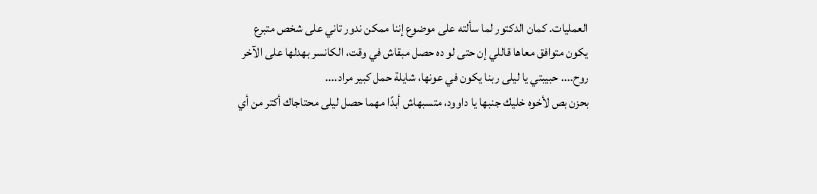العمليات. كمان الدكتور لما سألته على موضوع إننا ممكن ندور تاني على شخص متبرع يكون متوافق معاها قاللي إن حتى لو ده حصل مبقاش في وقت، الكانسر بهدلها على الآخر روح.... حبيبتي يا ليلى ربنا يكون في عونها، شايلة حمل كبير مراد....
بحزن بص لأخوه خليك جنبها يا داوود، متسبهاش أبدًا مهما حصل ليلى محتاجاك أكتر من أي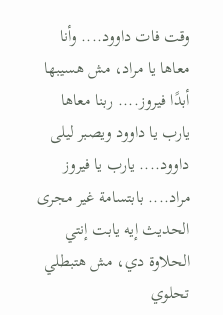وقت فات داوود.... وأنا معاها يا مراد، مش هسيبها أبدًا فيروز.... ربنا معاها يارب يا داوود ويصبر ليلى داوود.... يارب يا فيروز مراد.... بابتسامة غير مجرى الحديث إيه يابت إنتي الحلاوة دي، مش هتبطلي تحلوي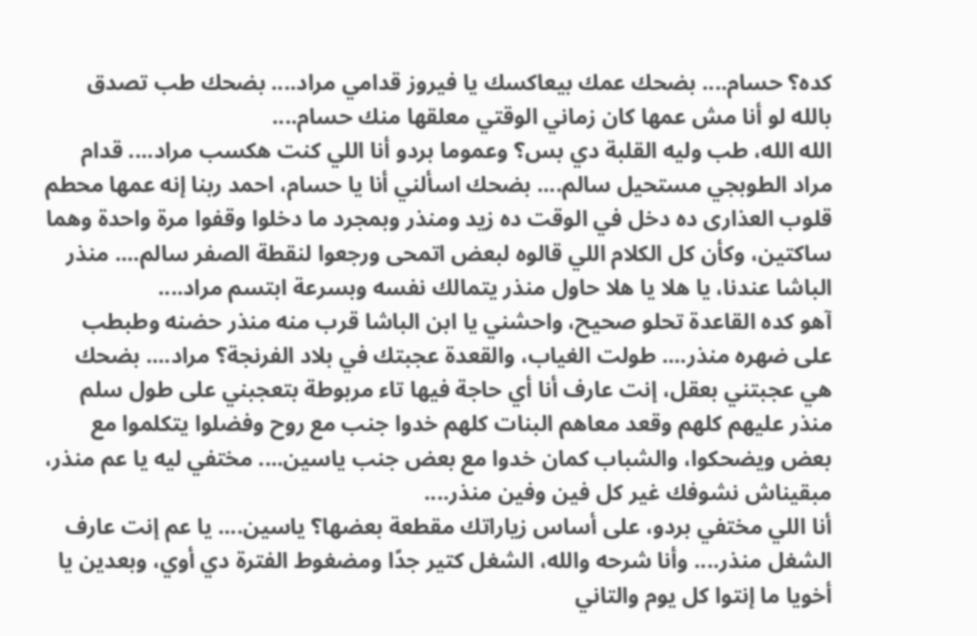كده؟ حسام.... بضحك عمك بيعاكسك يا فيروز قدامي مراد.... بضحك طب تصدق بالله لو أنا مش عمها كان زماني الوقتي معلقها منك حسام....
الله الله، طب وليه القلبة دي بس؟ وعموما بردو أنا اللي كنت هكسب مراد.... قدام مراد الطوبجي مستحيل سالم.... بضحك اسألني أنا يا حسام، احمد ربنا إنه عمها محطم قلوب العذارى ده دخل في الوقت ده زيد ومنذر وبمجرد ما دخلوا وقفوا مرة واحدة وهما ساكتين، وكأن كل الكلام اللي قالوه لبعض اتمحى ورجعوا لنقطة الصفر سالم.... منذر الباشا عندنا، يا هلا يا هلا حاول منذر يتمالك نفسه وبسرعة ابتسم مراد....
آهو كده القاعدة تحلو صحيح، واحشني يا ابن الباشا قرب منه منذر حضنه وطبطب على ضهره منذر.... طولت الغياب، والقعدة عجبتك في بلاد الفرنجة؟ مراد.... بضحك هي عجبتني بعقل، إنت عارف أنا أي حاجة فيها تاء مربوطة بتعجبني على طول سلم منذر عليهم كلهم وقعد معاهم البنات كلهم خدوا جنب مع روح وفضلوا يتكلموا مع بعض ويضحكوا، والشباب كمان خدوا مع بعض جنب ياسين.... مختفي ليه يا عم منذر، مبقيناش نشوفك غير كل فين وفين منذر....
أنا اللي مختفي بردو، على أساس زياراتك مقطعة بعضها؟ ياسين.... يا عم إنت عارف الشغل منذر.... وأنا شرحه والله، الشغل كتير جدًا ومضغوط الفترة دي أوي، وبعدين يا أخويا ما إنتوا كل يوم والتاني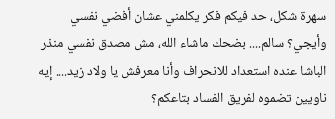سهرة شكل، حد فيكم فكر يكلمني عشان أفضي نفسي وأيجي؟ سالم.... بضحك ماشاء الله، مش مصدق نفسي منذر الباشا عنده استعداد للانحراف وأنا معرفش يا ولاد زيد.... إيه ناويين تضموه لفريق الفساد بتاعكم؟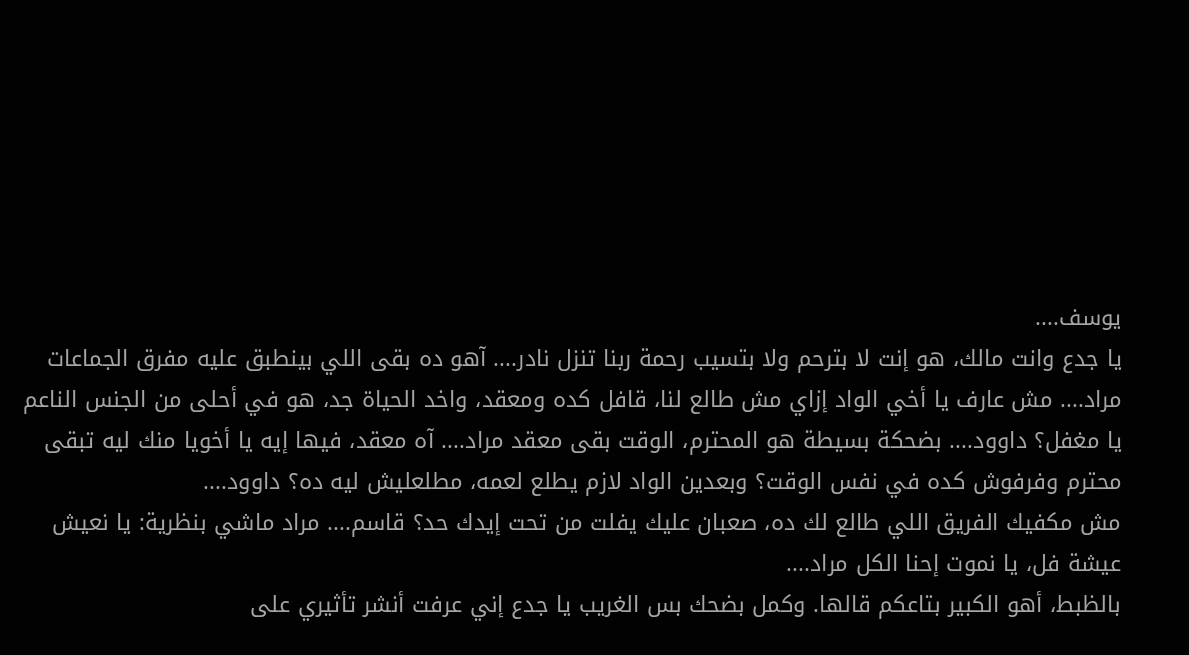يوسف....
يا جدع وانت مالك، هو إنت لا بترحم ولا بتسيب رحمة ربنا تنزل نادر.... آهو ده بقى اللي بينطبق عليه مفرق الجماعات مراد.... مش عارف يا أخي الواد إزاي مش طالع لنا، قافل كده ومعقد، واخد الحياة جد، هو في أحلى من الجنس الناعم يا مغفل؟ داوود.... بضحكة بسيطة هو المحترم، الوقت بقى معقد مراد.... آه معقد، فيها إيه يا أخويا منك ليه تبقى محترم وفرفوش كده في نفس الوقت؟ وبعدين الواد لازم يطلع لعمه، مطلعليش ليه ده؟ داوود....
مش مكفيك الفريق اللي طالع لك ده، صعبان عليك يفلت من تحت إيدك حد؟ قاسم.... مراد ماشي بنظرية: يا نعيش عيشة فل، يا نموت إحنا الكل مراد....
بالظبط، أهو الكبير بتاعكم قالها. وكمل بضحك بس الغريب يا جدع إني عرفت أنشر تأثيري على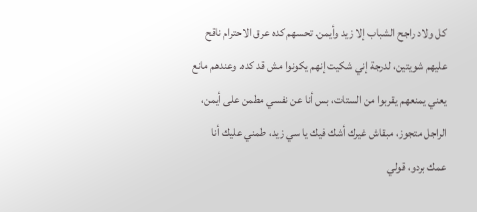كل ولاد راجح الشباب إلا زيد وأيمن. تحسهم كده عرق الاحترام ناقح عليهم شويتين، لدرجة إني شكيت إنهم يكونوا مش قد كده. وعندهم مانع يعني يمنعهم يقربوا من الستات، بس أنا عن نفسي مطمن على أيمن، الراجل متجوز، مبقاش غيرك أشك فيك يا سي زيد، طمني عليك أنا عمك بردو، قولي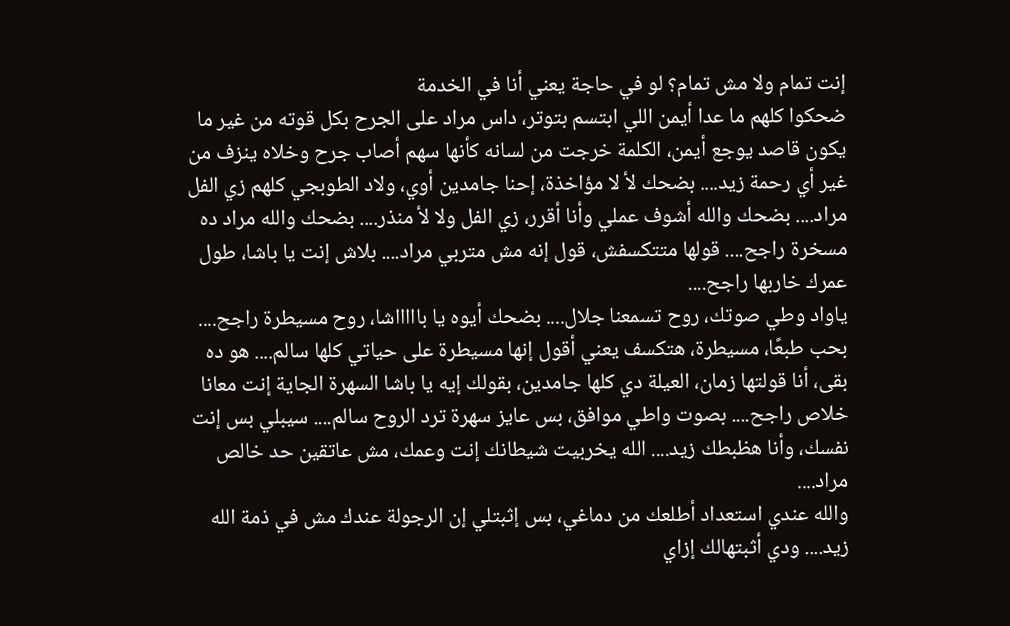إنت تمام ولا مش تمام؟ لو في حاجة يعني أنا في الخدمة
ضحكوا كلهم ما عدا أيمن اللي ابتسم بتوتر، داس مراد على الجرح بكل قوته من غير ما يكون قاصد يوجع أيمن، الكلمة خرجت من لسانه كأنها سهم أصاب جرح وخلاه ينزف من غير أي رحمة زيد.... بضحك لأ لا مؤاخذة، إحنا جامدين أوي، ولاد الطوبجي كلهم زي الفل مراد.... بضحك والله أشوف عملي وأنا أقرر، زي الفل ولا لأ منذر.... بضحك والله مراد ده مسخرة راجح.... قولها متتكسفش، قول إنه مش متربي مراد.... بلاش إنت يا باشا، طول عمرك خاربها راجح....
ياواد وطي صوتك، روح تسمعنا جلال.... بضحك أيوه يا باااااشا، روح مسيطرة راجح.... بحب طبعًا، مسيطرة، هتكسف يعني أقول إنها مسيطرة على حياتي كلها سالم.... هو ده بقى، أنا قولتها زمان، العيلة دي كلها جامدين، بقولك إيه يا باشا السهرة الجاية إنت معانا خلاص راجح.... بصوت واطي موافق، بس عايز سهرة ترد الروح سالم.... سيبلي بس إنت نفسك، وأنا هظبطك زيد.... الله يخربيت شيطانك إنت وعمك، مش عاتقين حد خالص مراد....
والله عندي استعداد أطلعك من دماغي، بس إثبتلي إن الرجولة عندك مش في ذمة الله زيد.... ودي أثبتهالك إزاي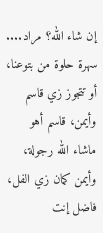إن شاء الله؟ مراد.... سهرة حلوة من بتوعنا، أو تتجوز زي قاسم وأيمن، قاسم أهو ماشاء الله رجولة، وأيمن كمان زي الفل، فاضل إنت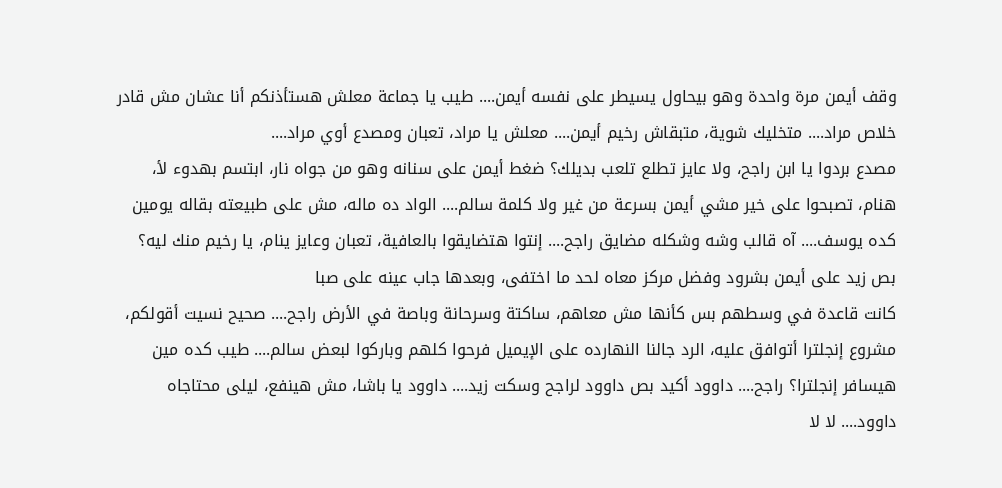وقف أيمن مرة واحدة وهو بيحاول يسيطر على نفسه أيمن.... طيب يا جماعة معلش هستأذنكم أنا عشان مش قادر خلاص مراد.... متخليك شوية، متبقاش رخيم أيمن.... معلش يا مراد، تعبان ومصدع أوي مراد....
مصدع بردوا يا ابن راجح، ولا عايز تطلع تلعب بديلك؟ ضغط أيمن على سنانه وهو من جواه نار، ابتسم بهدوء لأ، هنام، تصبحوا على خير مشي أيمن بسرعة من غير ولا كلمة سالم.... الواد ده ماله، مش على طبيعته بقاله يومين كده يوسف.... آه قالب وشه وشكله مضايق راجح.... إنتوا هتضايقوا بالعافية، تعبان وعايز ينام، يا رخيم منك ليه؟ بص زيد على أيمن بشرود وفضل مركز معاه لحد ما اختفى، وبعدها جاب عينه على صبا
كانت قاعدة في وسطهم بس كأنها مش معاهم، ساكتة وسرحانة وباصة في الأرض راجح.... صحيح نسيت أقولكم، مشروع إنجلترا أتوافق عليه، الرد جالنا النهارده على الإيميل فرحوا كلهم وباركوا لبعض سالم.... طيب كده مين هيسافر إنجلترا؟ راجح.... داوود أكيد بص داوود لراجح وسكت زيد.... داوود يا باشا، مش هينفع، ليلى محتاجاه داوود.... لا لا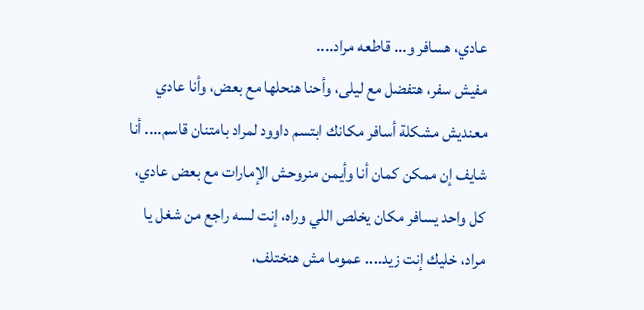عادي، هسافر و... قاطعه مراد....
مفيش سفر، هتفضل مع ليلى، وأحنا هنحلها مع بعض، وأنا عادي معنديش مشكلة أسافر مكانك ابتسم داوود لمراد بامتنان قاسم.... أنا شايف إن ممكن كمان أنا وأيمن منروحش الإمارات مع بعض عادي، كل واحد يسافر مكان يخلص اللي وراه، إنت لسه راجع من شغل يا مراد، خليك إنت زيد.... عموما مش هنختلف،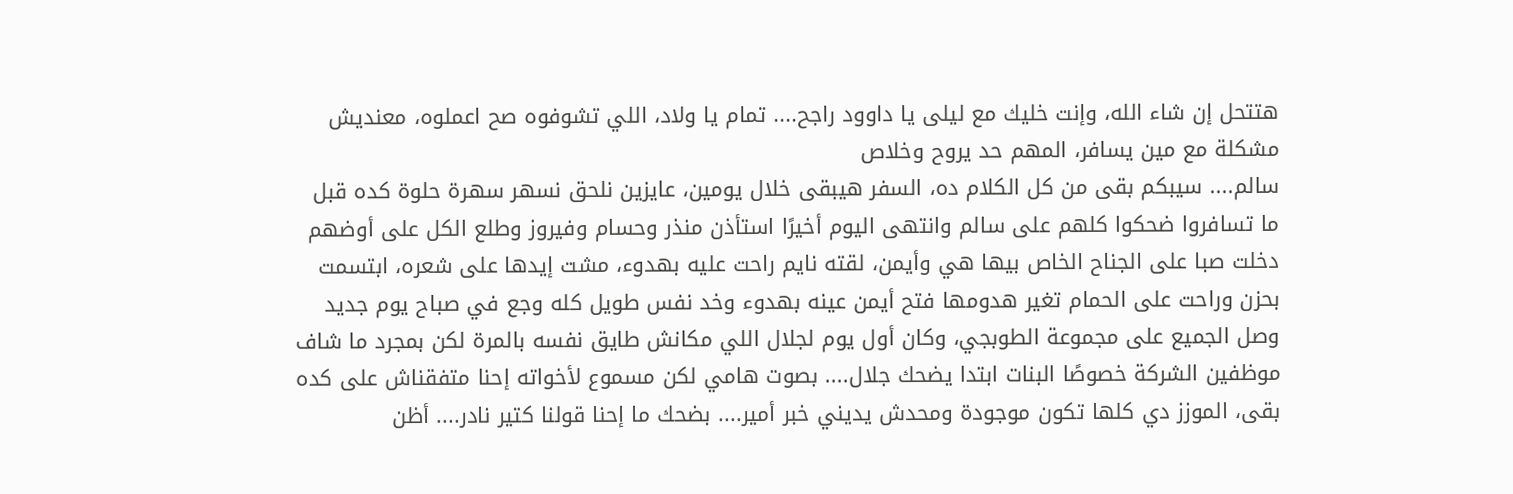هتتحل إن شاء الله، وإنت خليك مع ليلى يا داوود راجح.... تمام يا ولاد، اللي تشوفوه صح اعملوه، معنديش مشكلة مع مين يسافر، المهم حد يروح وخلاص
سالم.... سيبكم بقى من كل الكلام ده، السفر هيبقى خلال يومين، عايزين نلحق نسهر سهرة حلوة كده قبل ما تسافروا ضحكوا كلهم على سالم وانتهى اليوم أخيرًا استأذن منذر وحسام وفيروز وطلع الكل على أوضهم دخلت صبا على الجناح الخاص بيها هي وأيمن، لقته نايم راحت عليه بهدوء، مشت إيدها على شعره، ابتسمت بحزن وراحت على الحمام تغير هدومها فتح أيمن عينه بهدوء وخد نفس طويل كله وجع في صباح يوم جديد
وصل الجميع على مجموعة الطوبجي، وكان أول يوم لجلال اللي مكانش طايق نفسه بالمرة لكن بمجرد ما شاف موظفين الشركة خصوصًا البنات ابتدا يضحك جلال.... بصوت هامي لكن مسموع لأخواته إحنا متفقناش على كده بقى، الموزز دي كلها تكون موجودة ومحدش يديني خبر أمير.... بضحك ما إحنا قولنا كتير نادر.... أظن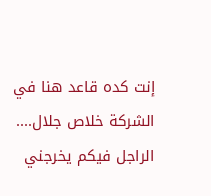إنت كده قاعد هنا في الشركة خلاص جلال.... الراجل فيكم يخرجني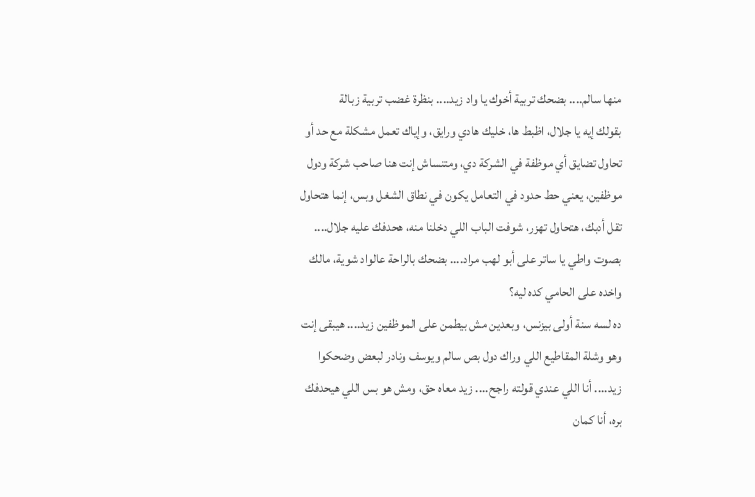منها سالم.... بضحك تربية أخوك يا واد زيد.... بنظرة غضب تربية زبالة
بقولك إيه يا جلال، اظبط ها، خليك هادي ورايق، وإياك تعمل مشكلة مع حد أو تحاول تضايق أي موظفة في الشركة دي، ومتنساش إنت هنا صاحب شركة ودول موظفين، يعني حط حدود في التعامل يكون في نطاق الشغل وبس، إنما هتحاول تقل أدبك، هتحاول تهزر، شوفت الباب اللي دخلنا منه، هحدفك عليه جلال.... بصوت واطي يا ساتر على أبو لهب مراد.... بضحك بالراحة عالواد شوية، مالك واخده على الحامي كده ليه؟
ده لسه سنة أولى بيزنس، وبعدين مش بيطمن على الموظفين زيد.... هيبقى إنت وهو وشلة المقاطيع اللي وراك دول بص سالم ويوسف ونادر لبعض وضحكوا زيد.... أنا اللي عندي قولته راجح.... زيد معاه حق، ومش هو بس اللي هيحدفك بره، أنا كمان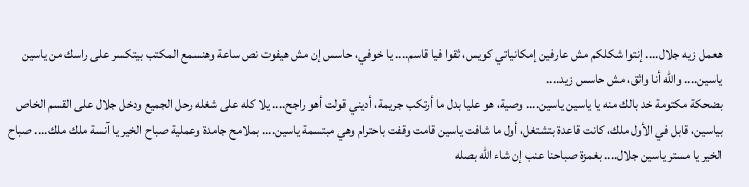هعمل زيه جلال.... إنتوا شكلكم مش عارفين إمكانياتي كويس، ثقوا فيا قاسم.... يا خوفي، حاسس إن مش هيفوت نص ساعة وهنسمع المكتب بيتكسر على راسك من ياسين ياسين.... والله أنا واثق، مش حاسس زيد....
بضحكة مكتومة خد بالك منه يا ياسين ياسين.... وصية، هو عليا بدل ما أرتكب جريمة، أديني قولت أهو راجح.... يلا كله على شغله رحل الجميع ودخل جلال على القسم الخاص بياسين، قابل في الأول ملك، كانت قاعدة بتشتغل، أول ما شافت ياسين قامت وقفت باحترام وهي مبتسمة ياسين.... بملامح جامدة وعملية صباح الخير يا آنسة ملك ملك.... صباح الخير يا مستر ياسين جلال.... بغمزة صباحنا عنب إن شاء الله بصله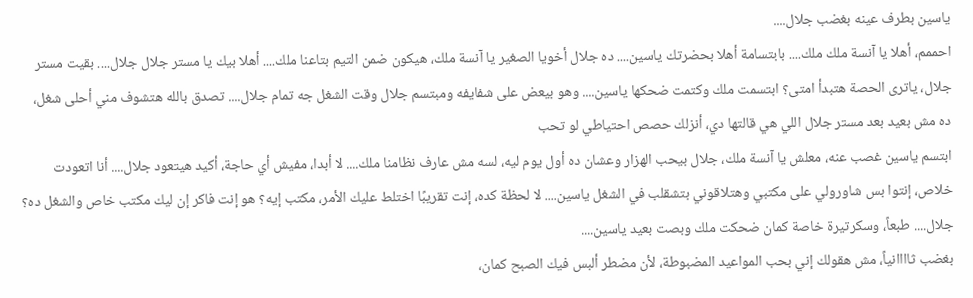ياسين بطرف عينه بغضب جلال....
احممم، أهلا يا آنسة ملك ملك.... بابتسامة أهلا بحضرتك ياسين.... ده جلال أخويا الصغير يا آنسة ملك، هيكون ضمن التيم بتاعنا ملك.... أهلا بيك يا مستر جلال جلال.... بقيت مستر جلال، ياترى الحصة هتبدأ امتى؟ ابتسمت ملك وكتمت ضحكها ياسين.... وهو بيعض على شفايفه ومبتسم جلال وقت الشغل جه تمام جلال.... تصدق بالله هتشوف مني أحلى شغل، ده مش بعيد بعد مستر جلال اللي هي قالتها دي، أنزلك حصص احتياطي لو تحب
ابتسم ياسين غصب عنه، معلش يا آنسة ملك، جلال بيحب الهزار وعشان ده أول يوم ليه، لسه مش عارف نظامنا ملك.... لا أبدا، مفيش أي حاجة، أكيد هيتعود جلال.... أنا اتعودت خلاص، إنتوا بس شاورولي على مكتبي وهتلاقوني بتشقلب في الشغل ياسين.... لا لحظة كده، إنت تقريبًا اختلط عليك الأمر، مكتب إيه؟ هو إنت فاكر إن ليك مكتب خاص والشغل ده؟ جلال.... طبعاً، وسكرتيرة خاصة كمان ضحكت ملك وبصت بعيد ياسين....
بغضب ثاااانياً، مش هقولك إني بحب المواعيد المضبوطة، لأن مضطر ألبس فيك الصبح كمان،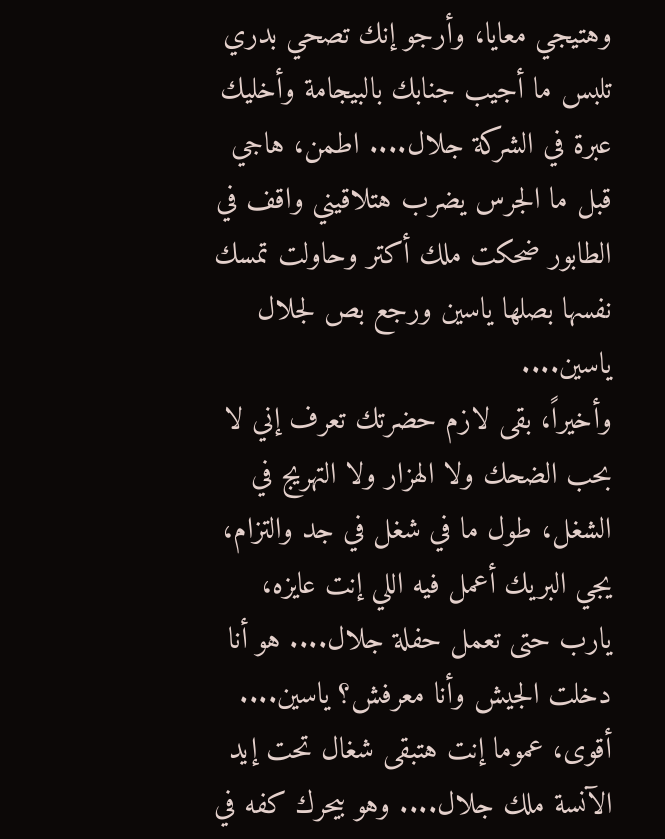وهتيجي معايا، وأرجو إنك تصحي بدري تلبس ما أجيب جنابك بالبيجامة وأخليك عبرة في الشركة جلال.... اطمن، هاجي قبل ما الجرس يضرب هتلاقيني واقف في الطابور ضحكت ملك أكتر وحاولت تمسك نفسها بصلها ياسين ورجع بص لجلال ياسين....
وأخيراً، بقى لازم حضرتك تعرف إني لا بحب الضحك ولا الهزار ولا التهريج في الشغل، طول ما في شغل في جد والتزام، يجي البريك أعمل فيه اللي إنت عايزه، يارب حتى تعمل حفلة جلال.... هو أنا دخلت الجيش وأنا معرفش؟ ياسين.... أقوى، عموما إنت هتبقى شغال تحت إيد الآنسة ملك جلال.... وهو بيحرك كفه في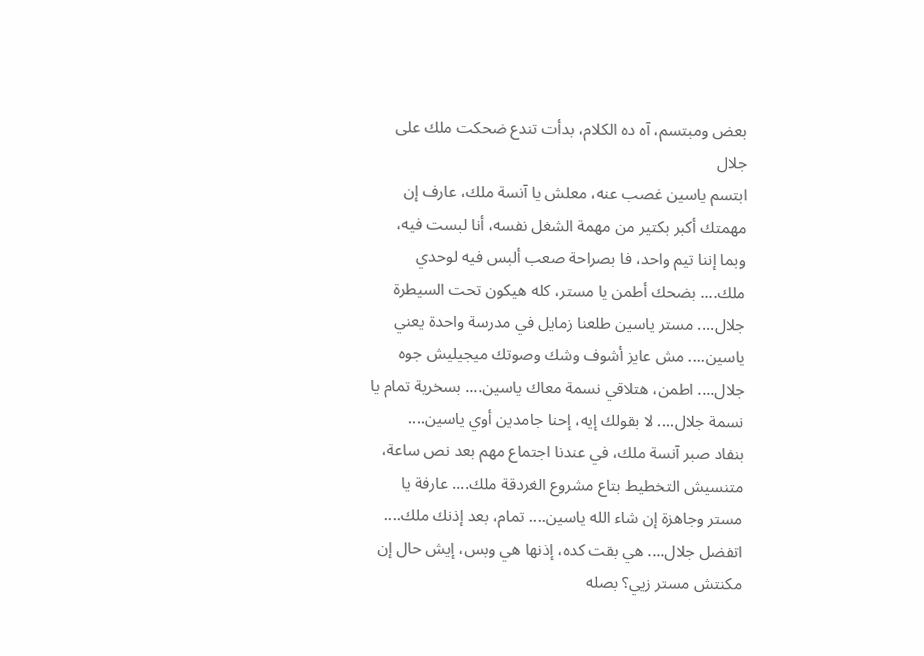بعض ومبتسم، آه ده الكلام، بدأت تندع ضحكت ملك على جلال
ابتسم ياسين غصب عنه، معلش يا آنسة ملك، عارف إن مهمتك أكبر بكتير من مهمة الشغل نفسه، أنا لبست فيه، وبما إننا تيم واحد، فا بصراحة صعب ألبس فيه لوحدي ملك.... بضحك أطمن يا مستر، كله هيكون تحت السيطرة جلال.... مستر ياسين طلعنا زمايل في مدرسة واحدة يعني ياسين.... مش عايز أشوف وشك وصوتك ميجيليش جوه جلال.... اطمن، هتلاقي نسمة معاك ياسين.... بسخرية تمام يا نسمة جلال.... لا بقولك إيه، إحنا جامدين أوي ياسين....
بنفاد صبر آنسة ملك، في عندنا اجتماع مهم بعد نص ساعة، متنسيش التخطيط بتاع مشروع الغردقة ملك.... عارفة يا مستر وجاهزة إن شاء الله ياسين.... تمام، بعد إذنك ملك.... اتفضل جلال.... هي بقت كده، إذنها هي وبس، إيش حال إن مكنتش مستر زيي؟ بصله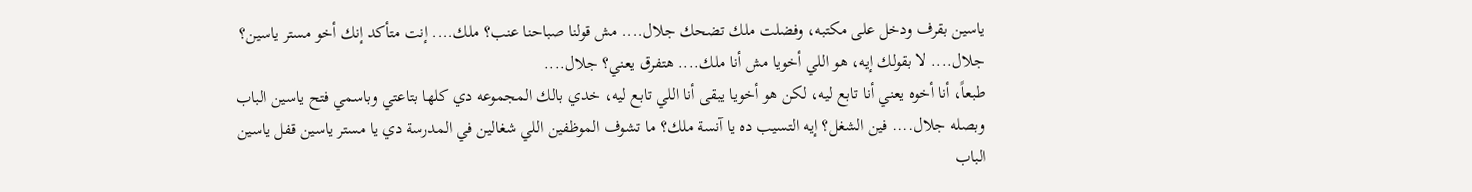ياسين بقرف ودخل على مكتبه، وفضلت ملك تضحك جلال.... مش قولنا صباحنا عنب؟ ملك.... إنت متأكد إنك أخو مستر ياسين؟ جلال.... لا بقولك إيه، هو اللي أخويا مش أنا ملك.... هتفرق يعني؟ جلال....
طبعاً، أنا أخوه يعني أنا تابع ليه، لكن هو أخويا يبقى أنا اللي تابع ليه، خدي بالك المجموعه دي كلها بتاعتي وباسمي فتح ياسين الباب وبصله جلال.... فين الشغل؟ إيه التسيب ده يا آنسة ملك؟ ما تشوف الموظفين اللي شغالين في المدرسة دي يا مستر ياسين قفل ياسين الباب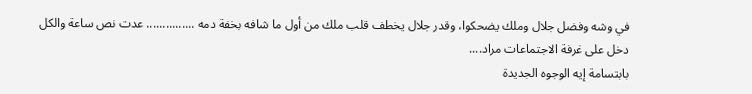في وشه وفضل جلال وملك يضحكوا، وقدر جلال يخطف قلب ملك من أول ما شافه بخفة دمه ............... عدت نص ساعة والكل دخل على غرفة الاجتماعات مراد....
بابتسامة إيه الوجوه الجديدة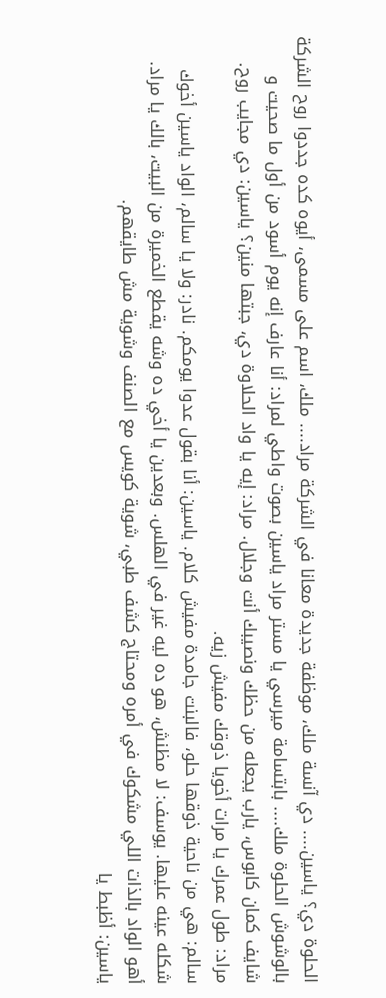الحلوة دي؟ ياسين.... دي آنسة ملك، موظفة جديدة معانا في الشركة مراد.... ملك، اسم على مسمى، أيوه كده جددوا روح الشركة بالوشوش الحلوة ملك.... بابتسامة ميرسي يا مستر مراد ياسين بصوت واطي لمراد: أنا عارف إنه يوم أسود من أول ما صحيت و شايف كمان كابوس، يارب يجعله من حظك ونصيبك أنت وجلال. مراد: إيه يا واد الحلاوة دي، جبتها منين؟ ياسين: دي مجايب روح. مراد: طول عمرك يا مرات أخويا ذوقك مفيش زيه.
سالم: هي من ناحية ذوقها حلو، فالبنت جامدة مفيش كلام. ياسين: أنا بقول عدوا يومكم. نادر: ولا يا سالم، الواد ياسين أخوك شكله عينه عليها. يوسف: لا مظنش، هو ده ليه غير في الهلس. وبعدين يا أخي ده وشه يقطع الخميرة من البيت، بالك يا مراد. أهو الواد بالذات اللي مشكوك في أمره ومحتاج كشف طبي، شوية كويس مع الصنف وشوية مش طايقهم.
ياسين: أظبط يا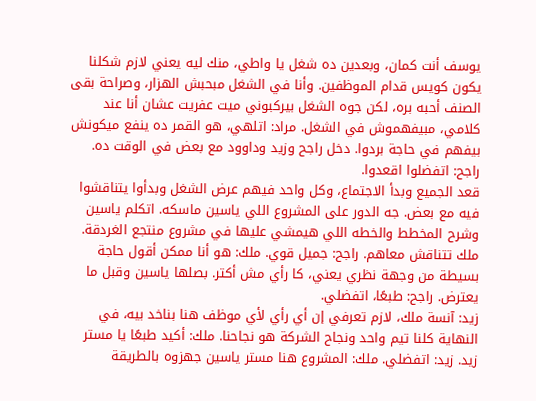يوسف أنت كمان، وبعدين ده شغل يا واطي، منك ليه يعني لازم شكلنا يكون كويس قدام الموظفين. وأنا في الشغل مبحبش الهزار، وصراحة بقى الصنف أحبه بره، لكن جوه الشغل بيركبوني ميت عفريت عشان أنا عند كلامي، مبيفهموش في الشغل. مراد: اتلهي، هو القمر ده ينفع ميكونش بيفهم في حاجة بردوا. دخل راجح وزيد وداوود مع بعض في الوقت ده. راجح: اتفضلوا اقعدوا.
قعد الجميع وبدأ الاجتماع، وكل واحد فيهم عرض الشغل وبدأوا يتناقشوا فيه مع بعض. جه الدور على المشروع اللي ياسين ماسكه. اتكلم ياسين وشرح المخطط والخطه اللي هيمشي عليها في مشروع منتجع الغردقة. ملك تتناقش معاهم. راجح: جميل قوي. ملك: هو أنا ممكن أقول حاجة بسيطة من وجهة نظري يعني، كا رأي مش أكتر. بصلها ياسين وقبل ما يعترض. راجح: طبعًا، اتفضلي.
زيد: آنسة ملك، لازم تعرفي إن أي رأي لأي موظف هنا بناخد بيه، في النهاية كلنا تيم واحد ونجاح الشركة هو نجاحنا. ملك: أكيد طبعًا يا مستر زيد. زيد: اتفضلي. ملك: المشروع هنا مستر ياسين جهزوه بالطريقة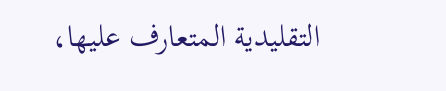التقليدية المتعارف عليها،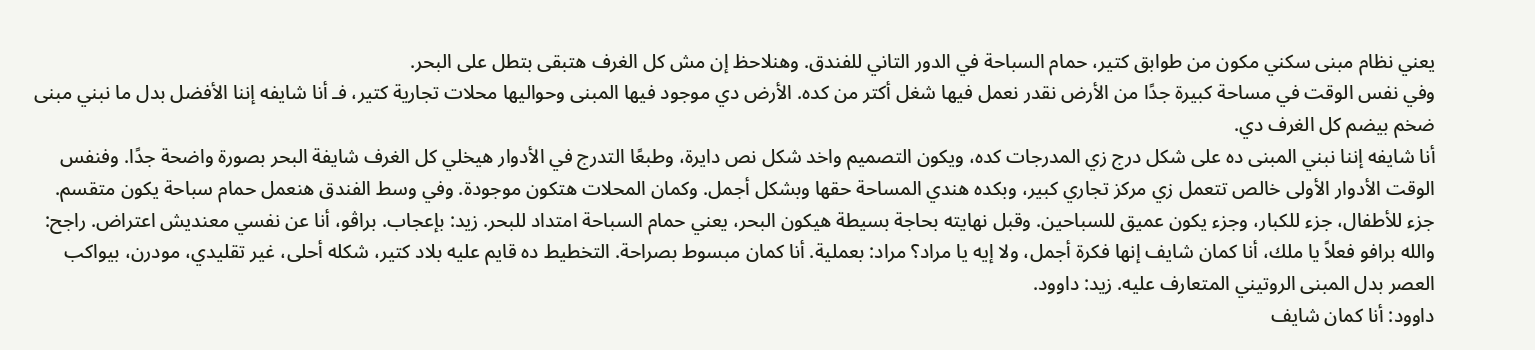يعني نظام مبنى سكني مكون من طوابق كتير، حمام السباحة في الدور التاني للفندق. وهنلاحظ إن مش كل الغرف هتبقى بتطل على البحر.
وفي نفس الوقت في مساحة كبيرة جدًا من الأرض نقدر نعمل فيها شغل أكتر من كده. الأرض دي موجود فيها المبنى وحواليها محلات تجارية كتير، فـ أنا شايفه إننا الأفضل بدل ما نبني مبنى ضخم بيضم كل الغرف دي.
أنا شايفه إننا نبني المبنى ده على شكل درج زي المدرجات كده، ويكون التصميم واخد شكل نص دايرة، وطبعًا التدرج في الأدوار هيخلي كل الغرف شايفة البحر بصورة واضحة جدًا. وفنفس الوقت الأدوار الأولى خالص تتعمل زي مركز تجاري كبير، وبكده هندي المساحة حقها وبشكل أجمل. وكمان المحلات هتكون موجودة. وفي وسط الفندق هنعمل حمام سباحة يكون متقسم.
جزء للأطفال، جزء للكبار، وجزء يكون عميق للسباحين. وقبل نهايته بحاجة بسيطة هيكون البحر، يعني حمام السباحة امتداد للبحر. زيد: بإعجاب. براڤو، أنا عن نفسي معنديش اعتراض. راجح: والله برافو فعلاً يا ملك، أنا كمان شايف إنها فكرة أجمل، ولا إيه يا مراد؟ مراد: بعملية. أنا كمان مبسوط بصراحة. التخطيط ده قايم عليه بلاد كتير، شكله أحلى، غير تقليدي، مودرن، بيواكب العصر بدل المبنى الروتيني المتعارف عليه. زيد: داوود.
داوود: أنا كمان شايف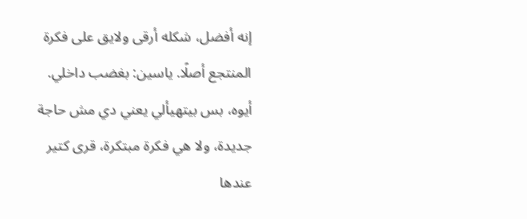إنه أفضل، شكله أرقى ولايق على فكرة المنتجع أصلًا. ياسين: بغضب داخلي. أيوه، بس بيتهيألي يعني دي مش حاجة جديدة، ولا هي فكرة مبتكرة، قرى كتير عندها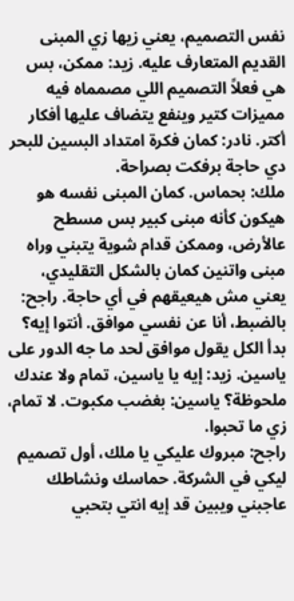نفس التصميم، يعني زيها زي المبنى القديم المتعارف عليه. زيد: ممكن، بس هي فعلاً التصميم اللي مصمماه فيه مميزات كتير وينفع يتضاف عليها أفكار أكتر. نادر: كمان فكرة امتداد البسين للبحر دي حاجة برفكت بصراحة.
ملك: بحماس. كمان المبنى نفسه هو هيكون كأنه مبنى كبير بس مسطح عالأرض، وممكن قدام شوية يتبني وراه مبنى واتنين كمان بالشكل التقليدي، يعني مش هيعيقهم في أي حاجة. راجح: بالضبط، أنا عن نفسي موافق. أنتوا إيه؟ بدأ الكل يقول موافق لحد ما جه الدور على ياسين. زيد: إيه يا ياسين، تمام ولا عندك ملحوظة؟ ياسين: بغضب مكبوت. لا تمام، زي ما تحبوا.
راجح: مبروك عليكي يا ملك، أول تصميم ليكي في الشركة. حماسك ونشاطك عاجبني ويبين قد إيه انتي بتحبي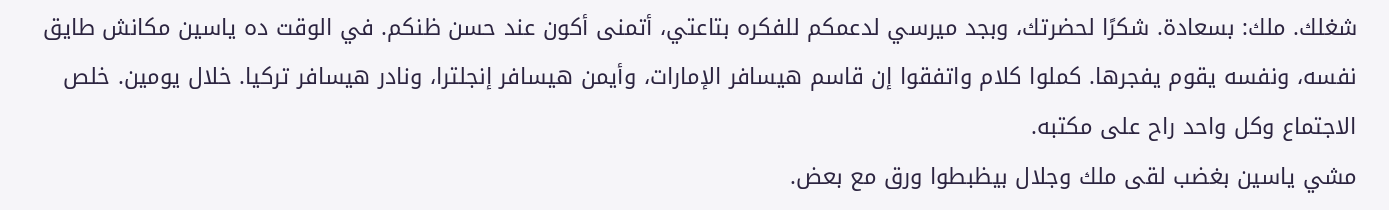شغلك. ملك: بسعادة. شكرًا لحضرتك، وبجد ميرسي لدعمكم للفكره بتاعتي، أتمنى أكون عند حسن ظنكم. في الوقت ده ياسين مكانش طايق نفسه، ونفسه يقوم يفجرها. كملوا كلام واتفقوا إن قاسم هيسافر الإمارات، وأيمن هيسافر إنجلترا، ونادر هيسافر تركيا. خلال يومين. خلص الاجتماع وكل واحد راح على مكتبه.
مشي ياسين بغضب لقى ملك وجلال بيظبطوا ورق مع بعض.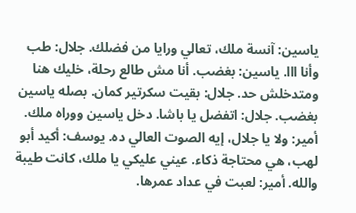ياسين: آنسة ملك، تعالي ورايا من فضلك. جلال: طب وأنا ااا. ياسين: بغضب. أنا مش طالع رحلة، خليك هنا ومتدخلش حد. جلال: بقيت سكرتير كمان. بصله ياسين بغضب. جلال: اتفضل يا باشا. دخل ياسين ووراه ملك. أمير: ولا يا جلال، إيه الصوت العالي ده. يوسف: أكيد أبو لهب، هي محتاجة ذكاء. عيني عليكي يا ملك، كانت طيبة والله. أمير: لعبت في عداد عمرها.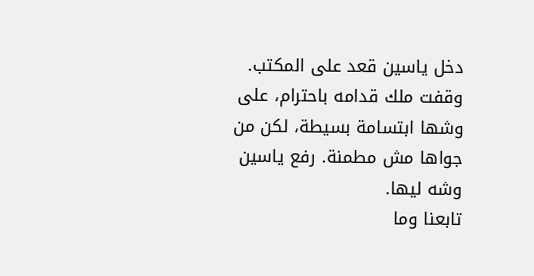دخل ياسين قعد على المكتب.
وقفت ملك قدامه باحترام، على وشها ابتسامة بسيطة، لكن من جواها مش مطمنة. رفع ياسين وشه ليها.
تابعنا وما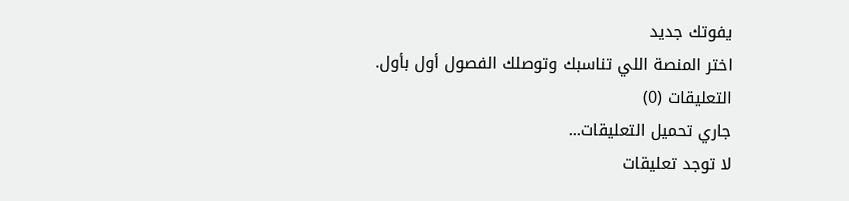يفوتك جديد
اختر المنصة اللي تناسبك وتوصلك الفصول أول بأول.
التعليقات (0)
جاري تحميل التعليقات...
لا توجد تعليقات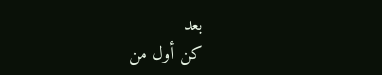بعد
كن أول من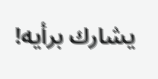يشارك برأيه!